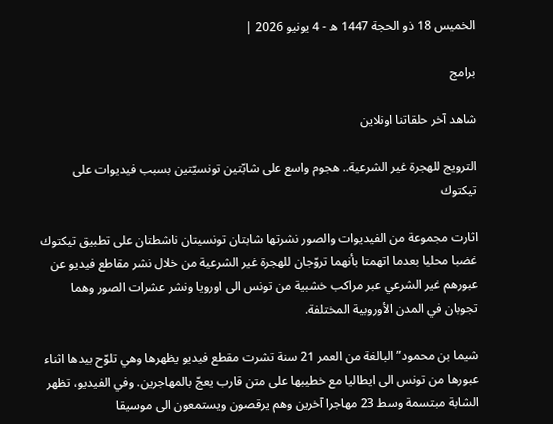الخميس 18 ذو الحجة 1447 ه - 4 يونيو 2026 |

برامج

شاهد آخر حلقاتنا اونلاين

الترويج للهجرة غير الشرعية.. هجوم واسع على شابّتين تونسيّتين بسبب فيديوات على تيكتوك

اثارت مجموعة من الفيديوات والصور نشرتها شابتان تونسيتان ناشطتان على تطبيق تيكتوك غضبا محليا بعدما اتهمتا بأنهما تروّجان للهجرة غير الشرعية من خلال نشر مقاطع فيديو عن عبورهم غير الشرعي عبر مراكب خشبية من تونس الى اورويا ونشر عشرات الصور وهما تجوبان في المدن الأوروبية المختلفة.

شيما بن محمود” البالغة من العمر 21 سنة تشرت مقطع فيديو يظهرها وهي تلوّح بيدها اثناء عبورها من تونس الى ايطاليا مع خطيبها على متن قارب يعجّ بالمهاجرين. وفي الفيديو، تظهر الشابة مبتسمة وسط 23 مهاجرا آخرين وهم يرقصون ويستمعون الى موسيقا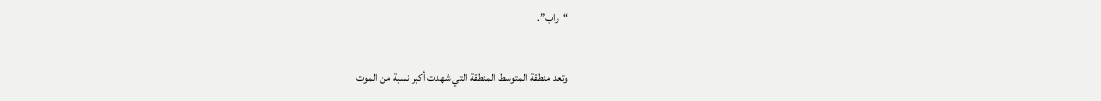“راب”.

وتعد منطقة المتوسط المنطقة التي شهدت أكبر نسبة من الموت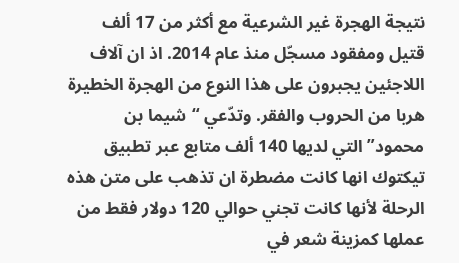نتيجة الهجرة غير الشرعية مع أكثر من 17 ألف قتيل ومفقود مسجّل منذ عام 2014. اذ ان آلاف اللاجئين يجبرون على هذا النوع من الهجرة الخطيرة هربا من الحروب والفقر. وتدّعي “شيما بن محمود” التي لديها 140 ألف متابع عبر تطبيق تيكتوك انها كانت مضطرة ان تذهب على متن هذه الرحلة لأنها كانت تجني حوالي 120 دولار فقط من عملها كمزينة شعر في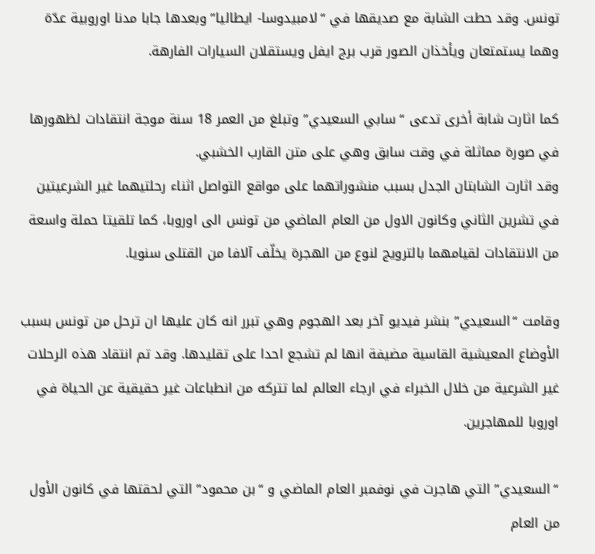تونس. وقد حطت الشابة مع صديقها في “لامبيدوسا- ايطاليا” وبعدها جابا مدنا اوروبية عدّة وهما يستمتعان ويأخذان الصور قرب برج ايفل ويستقلان السيارات الفارهة.

كما اثارت شابة أخرى تدعى “سابي السعيدي” وتبلغ من العمر 18 سنة موجة انتقادات لظهورها في صورة مماثلة في وقت سابق وهي على متن القارب الخشبي.
وقد اثارت الشابتان الجدل بسبب منشوراتهما على مواقع التواصل اثناء رحلتيهما غير الشرعيتين في تشرين الثاني وكانون الاول من العام الماضي من تونس الى اوروبا، كما تلقيتا حملة واسعة من الانتقادات لقيامهما بالترويج لنوع من الهجرة يخلّف آلافا من القتلى سنويا.

وقامت “السعيدي” بنشر فيديو آخر بعد الهجوم وهي تبرر انه كان عليها ان ترحل من تونس بسبب الأوضاع المعيشية القاسية مضيفة انها لم تشجع احدا على تقليدها. وقد تم انتقاد هذه الرحلات غير الشرعية من خلال الخبراء في ارجاء العالم لما تتركه من انطباعات غير حقيقية عن الحياة في اوروبا للمهاجرين.

“السعيدي” التي هاجرت في نوفمبر العام الماضي و “بن محمود” التي لحقتها في كانون الأول من العام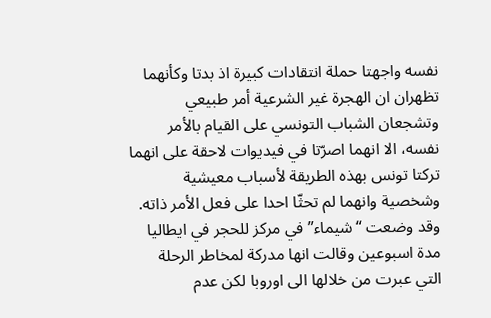نفسه واجهتا حملة انتقادات كبيرة اذ بدتا وكأنهما تظهران ان الهجرة غير الشرعية أمر طبيعي وتشجعان الشباب التونسي على القيام بالأمر نفسه، الا انهما اصرّتا في فيديوات لاحقة على انهما تركتا تونس بهذه الطريقة لأسباب معيشية وشخصية وانهما لم تحثّا احدا على فعل الأمر ذاته. وقد وضعت “شيماء” في مركز للحجر في ايطاليا مدة اسبوعين وقالت انها مدركة لمخاطر الرحلة التي عبرت من خلالها الى اوروبا لكن عدم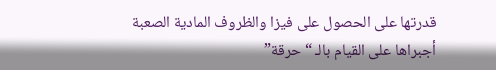قدرتها على الحصول على فيزا والظروف المادية الصعبة أجبراها على القيام بالـ “حرقة”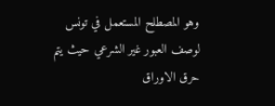وهو المصطلح المستعمل في تونس لوصف العبور غير الشرعي حيث يتم حرق الاوراق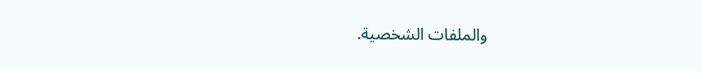والملفات الشخصية.